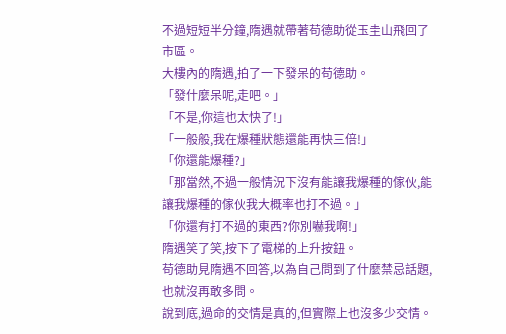不過短短半分鐘,隋遇就帶著苟德助從玉圭山飛回了市區。
大樓內的隋遇,拍了一下發呆的苟德助。
「發什麼呆呢,走吧。」
「不是,你這也太快了!」
「一般般,我在爆種狀態還能再快三倍!」
「你還能爆種?」
「那當然,不過一般情況下沒有能讓我爆種的傢伙,能讓我爆種的傢伙我大概率也打不過。」
「你還有打不過的東西?你別嚇我啊!」
隋遇笑了笑,按下了電梯的上升按鈕。
苟德助見隋遇不回答,以為自己問到了什麼禁忌話題,也就沒再敢多問。
說到底,過命的交情是真的,但實際上也沒多少交情。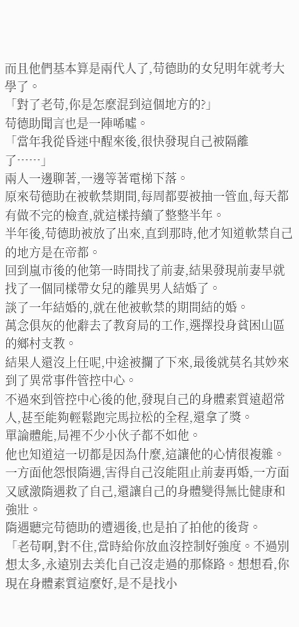而且他們基本算是兩代人了,苟德助的女兒明年就考大學了。
「對了老苟,你是怎麼混到這個地方的?」
苟德助聞言也是一陣唏噓。
「當年我從昏迷中醒來後,很快發現自己被隔離了……」
兩人一邊聊著,一邊等著電梯下落。
原來苟德助在被軟禁期間,每周都要被抽一管血,每天都有做不完的檢查,就這樣持續了整整半年。
半年後,苟德助被放了出來,直到那時,他才知道軟禁自己的地方是在帝都。
回到嵐市後的他第一時間找了前妻,結果發現前妻早就找了一個同樣帶女兒的離異男人結婚了。
談了一年結婚的,就在他被軟禁的期間結的婚。
萬念俱灰的他辭去了教育局的工作,選擇投身貧困山區的鄉村支教。
結果人還沒上任呢,中途被攔了下來,最後就莫名其妙來到了異常事件管控中心。
不過來到管控中心後的他,發現自己的身體素質遠超常人,甚至能夠輕鬆跑完馬拉松的全程,還拿了獎。
單論體能,局裡不少小伙子都不如他。
他也知道這一切都是因為什麼,這讓他的心情很複雜。
一方面他怨恨隋遇,害得自己沒能阻止前妻再婚,一方面又感激隋遇救了自己,還讓自己的身體變得無比健康和強壯。
隋遇聽完苟德助的遭遇後,也是拍了拍他的後背。
「老苟啊,對不住,當時給你放血沒控制好強度。不過別想太多,永遠別去美化自己沒走過的那條路。想想看,你現在身體素質這麼好,是不是找小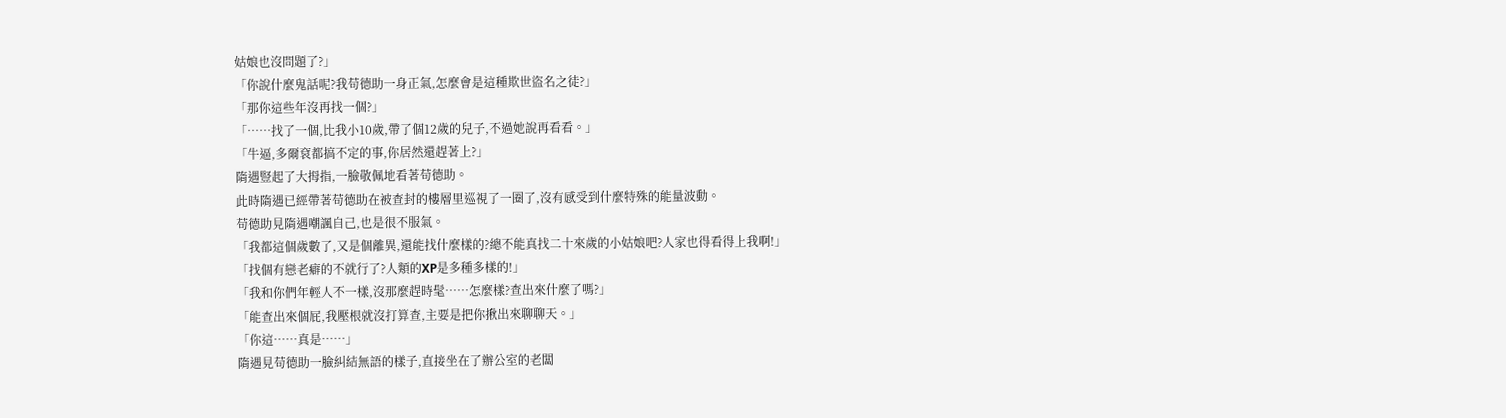姑娘也沒問題了?」
「你說什麼鬼話呢?我苟德助一身正氣,怎麼會是這種欺世盜名之徒?」
「那你這些年沒再找一個?」
「……找了一個,比我小10歲,帶了個12歲的兒子,不過她說再看看。」
「牛逼,多爾袞都搞不定的事,你居然還趕著上?」
隋遇豎起了大拇指,一臉敬佩地看著苟德助。
此時隋遇已經帶著苟德助在被查封的樓層里巡視了一圈了,沒有感受到什麼特殊的能量波動。
苟德助見隋遇嘲諷自己,也是很不服氣。
「我都這個歲數了,又是個離異,還能找什麼樣的?總不能真找二十來歲的小姑娘吧?人家也得看得上我啊!」
「找個有戀老癖的不就行了?人類的XP是多種多樣的!」
「我和你們年輕人不一樣,沒那麼趕時髦……怎麼樣?查出來什麼了嗎?」
「能查出來個屁,我壓根就沒打算查,主要是把你揪出來聊聊天。」
「你這……真是……」
隋遇見苟德助一臉糾結無語的樣子,直接坐在了辦公室的老闆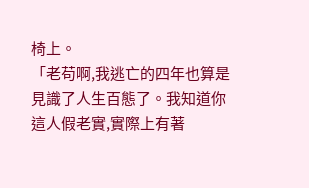椅上。
「老苟啊,我逃亡的四年也算是見識了人生百態了。我知道你這人假老實,實際上有著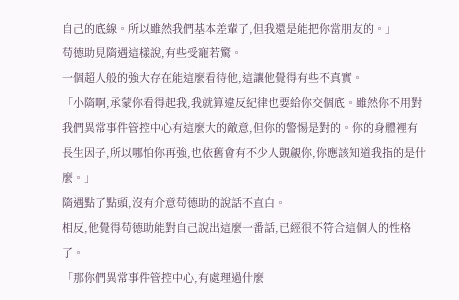自己的底線。所以雖然我們基本差輩了,但我還是能把你當朋友的。」
苟德助見隋遇這樣說,有些受寵若驚。
一個超人般的強大存在能這麼看待他,這讓他覺得有些不真實。
「小隋啊,承蒙你看得起我,我就算違反紀律也要給你交個底。雖然你不用對我們異常事件管控中心有這麼大的敵意,但你的警惕是對的。你的身體裡有長生因子,所以哪怕你再強,也依舊會有不少人覬覦你,你應該知道我指的是什麼。」
隋遇點了點頭,沒有介意苟德助的說話不直白。
相反,他覺得苟德助能對自己說出這麼一番話,已經很不符合這個人的性格了。
「那你們異常事件管控中心,有處理過什麼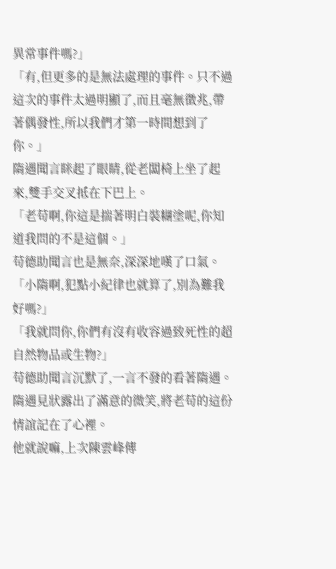異常事件嗎?」
「有,但更多的是無法處理的事件。只不過這次的事件太過明顯了,而且毫無徵兆,帶著偶發性,所以我們才第一時間想到了你。」
隋遇聞言眯起了眼睛,從老闆椅上坐了起來,雙手交叉抵在下巴上。
「老苟啊,你這是揣著明白裝糊塗呢,你知道我問的不是這個。」
苟德助聞言也是無奈,深深地嘆了口氣。
「小隋啊,犯點小紀律也就算了,別為難我好嗎?」
「我就問你,你們有沒有收容過致死性的超自然物品或生物?」
苟德助聞言沉默了,一言不發的看著隋遇。
隋遇見狀露出了滿意的微笑,將老苟的這份情誼記在了心裡。
他就說嘛,上次陳雲峰傳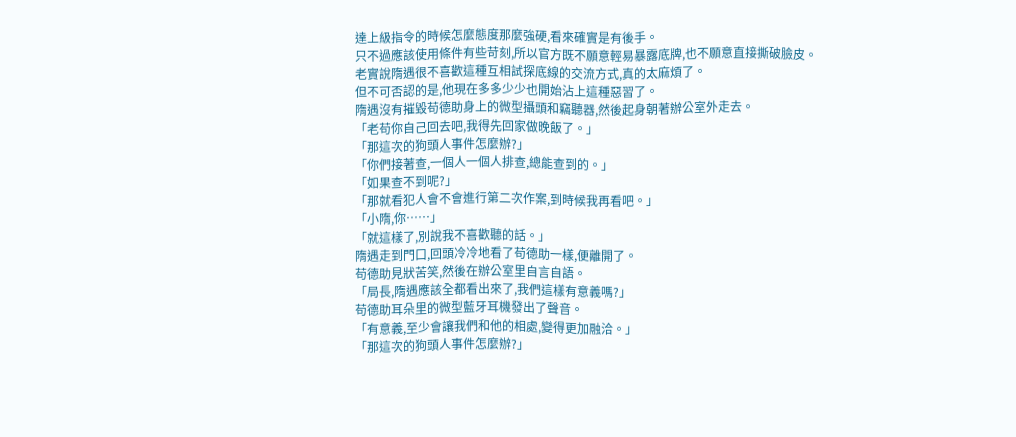達上級指令的時候怎麼態度那麼強硬,看來確實是有後手。
只不過應該使用條件有些苛刻,所以官方既不願意輕易暴露底牌,也不願意直接撕破臉皮。
老實說隋遇很不喜歡這種互相試探底線的交流方式,真的太麻煩了。
但不可否認的是,他現在多多少少也開始沾上這種惡習了。
隋遇沒有摧毀苟德助身上的微型攝頭和竊聽器,然後起身朝著辦公室外走去。
「老苟你自己回去吧,我得先回家做晚飯了。」
「那這次的狗頭人事件怎麼辦?」
「你們接著查,一個人一個人排查,總能查到的。」
「如果查不到呢?」
「那就看犯人會不會進行第二次作案,到時候我再看吧。」
「小隋,你……」
「就這樣了,別說我不喜歡聽的話。」
隋遇走到門口,回頭冷冷地看了苟德助一樣,便離開了。
苟德助見狀苦笑,然後在辦公室里自言自語。
「局長,隋遇應該全都看出來了,我們這樣有意義嗎?」
苟德助耳朵里的微型藍牙耳機發出了聲音。
「有意義,至少會讓我們和他的相處,變得更加融洽。」
「那這次的狗頭人事件怎麼辦?」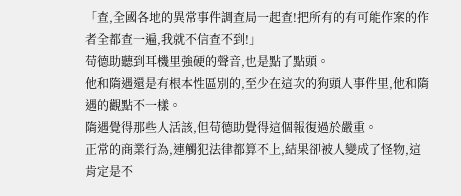「查,全國各地的異常事件調查局一起查!把所有的有可能作案的作者全都查一遍,我就不信查不到!」
苟德助聽到耳機里強硬的聲音,也是點了點頭。
他和隋遇還是有根本性區別的,至少在這次的狗頭人事件里,他和隋遇的觀點不一樣。
隋遇覺得那些人活該,但苟德助覺得這個報復過於嚴重。
正常的商業行為,連觸犯法律都算不上,結果卻被人變成了怪物,這肯定是不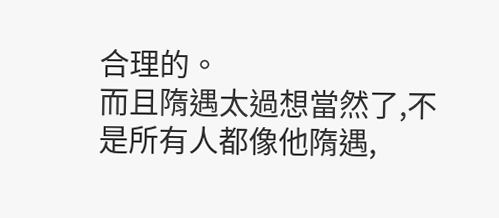合理的。
而且隋遇太過想當然了,不是所有人都像他隋遇,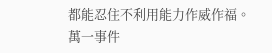都能忍住不利用能力作威作福。
萬一事件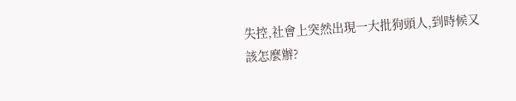失控,社會上突然出現一大批狗頭人,到時候又該怎麼辦?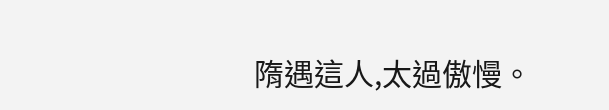隋遇這人,太過傲慢。